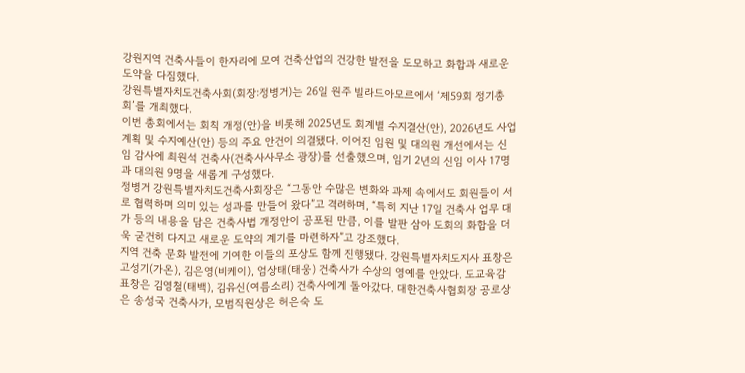강원지역 건축사들이 한자리에 모여 건축산업의 건강한 발전을 도모하고 화합과 새로운 도약을 다짐했다.
강원특별자치도건축사회(회장:정병거)는 26일 원주 빌라드아모르에서 ‘제59회 정기총회’를 개최했다.
이번 총회에서는 회칙 개정(안)을 비롯해 2025년도 회계별 수지결산(안), 2026년도 사업계획 및 수지예산(안) 등의 주요 안건이 의결됐다. 이어진 임원 및 대의원 개선에서는 신임 감사에 최원석 건축사(건축사사무소 광장)를 선출했으며, 임기 2년의 신임 이사 17명과 대의원 9명을 새롭게 구성했다.
정병거 강원특별자치도건축사회장은 “그동안 수많은 변화와 과제 속에서도 회원들이 서로 협력하며 의미 있는 성과를 만들어 왔다”고 격려하며, “특히 지난 17일 건축사 업무 대가 등의 내용을 담은 건축사법 개정안이 공포된 만큼, 이를 발판 삼아 도회의 화합을 더욱 굳건히 다지고 새로운 도약의 계기를 마련하자”고 강조했다.
지역 건축 문화 발전에 기여한 이들의 포상도 함께 진행됐다. 강원특별자치도지사 표창은 고성기(가온), 김은영(비케이), 엄상태(태웅) 건축사가 수상의 영예를 안았다. 도교육감 표창은 김영철(태백), 김유신(여름소리) 건축사에게 돌아갔다. 대한건축사협회장 공로상은 송성국 건축사가, 모범직원상은 허은숙 도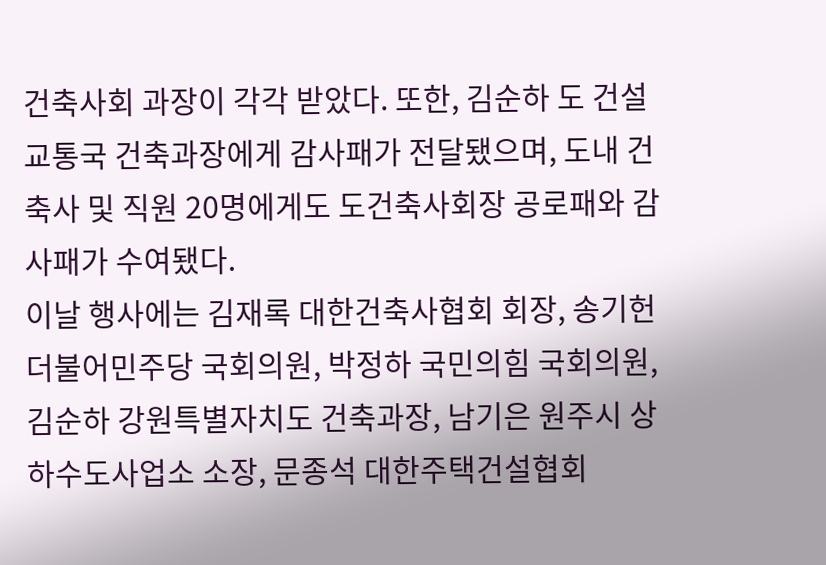건축사회 과장이 각각 받았다. 또한, 김순하 도 건설교통국 건축과장에게 감사패가 전달됐으며, 도내 건축사 및 직원 20명에게도 도건축사회장 공로패와 감사패가 수여됐다.
이날 행사에는 김재록 대한건축사협회 회장, 송기헌 더불어민주당 국회의원, 박정하 국민의힘 국회의원, 김순하 강원특별자치도 건축과장, 남기은 원주시 상하수도사업소 소장, 문종석 대한주택건설협회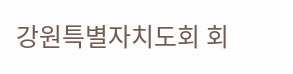강원특별자치도회 회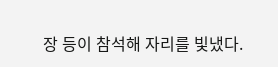장 등이 참석해 자리를 빛냈다.